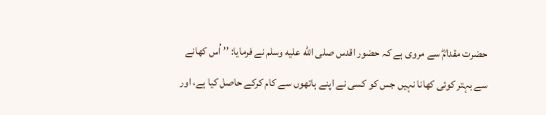حضرت مقدامؓ سے مروی ہے کہ حضور اقدس صلى الله عليه وسلم نے فرمایا: ’’ اُس کھانے سے بہتر کوئی کھانا نہیں جس کو کسی نے اپنے ہاتھوں سے کام کرکے حاصل کیا ہے، اور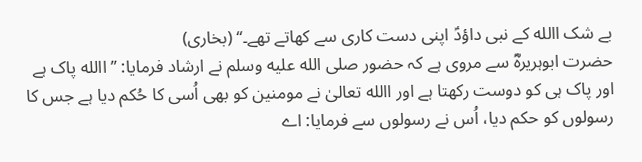بے شک االله کے نبی داؤدؑ اپنی دست کاری سے کھاتے تھے۔‘‘ (بخاری)
حضرت ابوہریرہؓ سے مروی ہے کہ حضور صلى الله عليه وسلم نے ارشاد فرمایا: ’’ االله پاک ہے اور پاک ہی کو دوست رکھتا ہے اور االله تعالیٰ نے مومنین کو بھی اُسی کا حُکم دیا ہے جس کا رسولوں کو حکم دیا، اُس نے رسولوں سے فرمایا: اے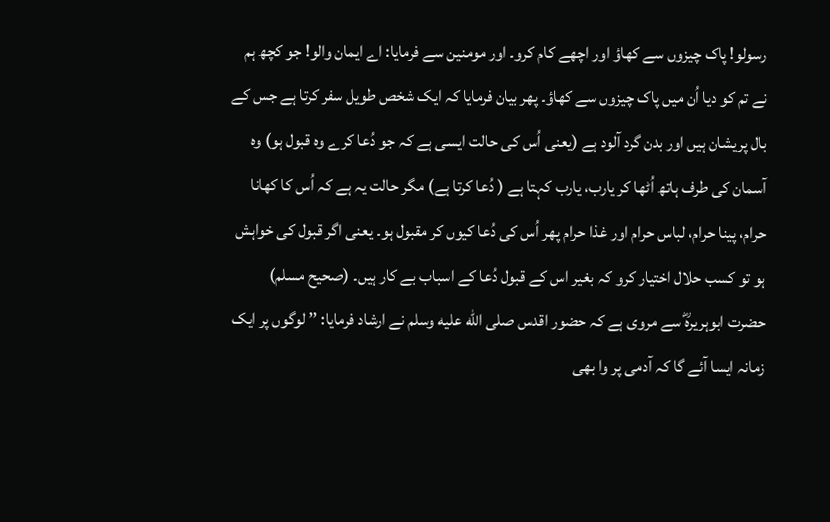رسولو! پاک چیزوں سے کھاؤ اور اچھے کام کرو۔ اور مومنین سے فرمایا: اے ایمان والو! جو کچھ ہم نے تم کو دیا اُن میں پاک چیزوں سے کھاؤ۔ پھر بیان فرمایا کہ ایک شخص طویل سفر کرتا ہے جس کے بال پریشان ہیں اور بدن گرد آلود ہے (یعنی اُس کی حالت ایسی ہے کہ جو دُعا کرے وہ قبول ہو) وہ آسمان کی طرف ہاتھ اُٹھا کر یارب، یارب کہتا ہے ( دُعا کرتا ہے) مگر حالت یہ ہے کہ اُس کا کھانا حرام، پینا حرام، لباس حرام اور غذا حرام پھر اُس کی دُعا کیوں کر مقبول ہو۔ یعنی اگر قبول کی خواہش ہو تو کسب حلال اختیار کرو کہ بغیر اس کے قبول دُعا کے اسباب بے کار ہیں۔ (صحیح مسلم)
حضرت ابوہریرہؓ سے مروی ہے کہ حضور اقدس صلى الله عليه وسلم نے ارشاد فرمایا: ’’ لوگوں پر ایک زمانہ ایسا آئے گا کہ آدمی پر وا بھی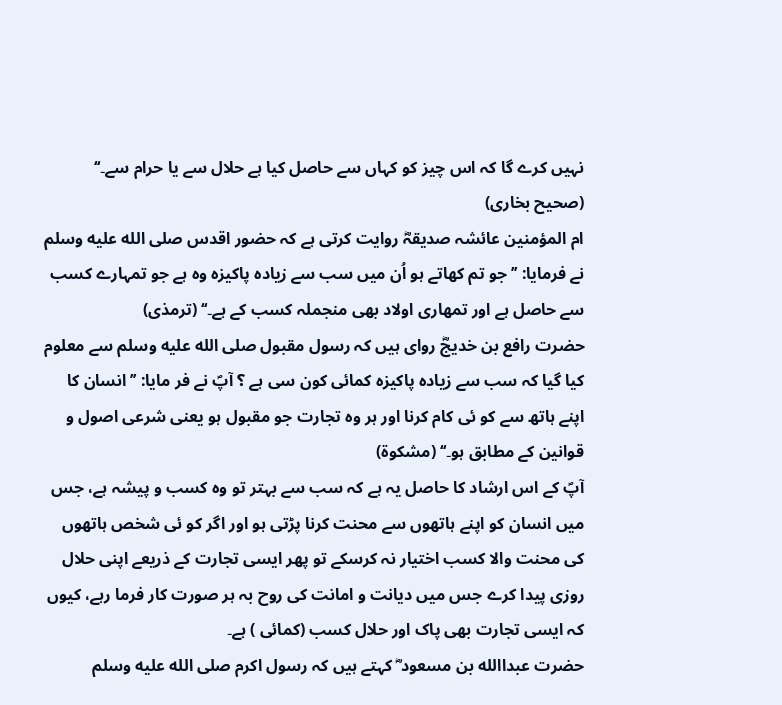نہیں کرے گا کہ اس چیز کو کہاں سے حاصل کیا ہے حلال سے یا حرام سے۔‘‘ (صحیح بخاری)
ام المؤمنین عائشہ صدیقہؓ روایت کرتی ہے کہ حضور اقدس صلى الله عليه وسلم نے فرمایا: ’’ جو تم کھاتے ہو اُن میں سب سے زیادہ پاکیزہ وہ ہے جو تمہارے کسب سے حاصل ہے اور تمھاری اولاد بھی منجملہ کسب کے ہے۔‘‘ (ترمذی)
حضرت رافع بن خدیجؓ روای ہیں کہ رسول مقبول صلى الله عليه وسلم سے معلوم کیا گیا کہ سب سے زیادہ پاکیزہ کمائی کون سی ہے ؟ آپؐ نے فر مایا: ’’ انسان کا اپنے ہاتھ سے کو ئی کام کرنا اور ہر وہ تجارت جو مقبول ہو یعنی شرعی اصول و قوانین کے مطابق ہو۔‘‘ (مشکوۃ)
آپؐ کے اس ارشاد کا حاصل یہ ہے کہ سب سے بہتر تو وہ کسب و پیشہ ہے، جس میں انسان کو اپنے ہاتھوں سے محنت کرنا پڑتی ہو اور اگر کو ئی شخص ہاتھوں کی محنت والا کسب اختیار نہ کرسکے تو پھر ایسی تجارت کے ذریعے اپنی حلال روزی پیدا کرے جس میں دیانت و امانت کی روح بہ ہر صورت کار فرما رہے، کیوں کہ ایسی تجارت بھی پاک اور حلال کسب (کمائی ) ہے۔
حضرت عبداالله بن مسعود ؓ کہتے ہیں کہ رسول اکرم صلى الله عليه وسلم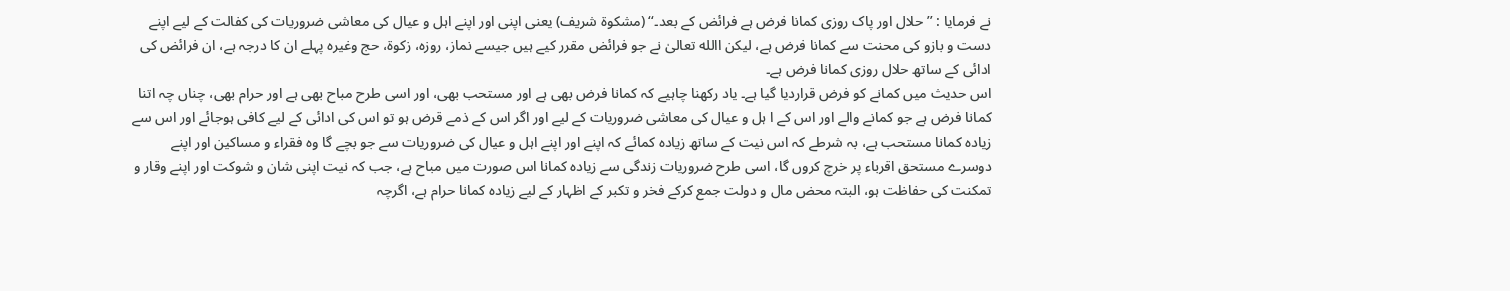نے فرمایا : ’’ حلال اور پاک روزی کمانا فرض ہے فرائض کے بعد۔‘‘ (مشکوۃ شریف) یعنی اپنی اور اپنے اہل و عیال کی معاشی ضروریات کی کفالت کے لیے اپنے دست و بازو کی محنت سے کمانا فرض ہے، لیکن االله تعالیٰ نے جو فرائض مقرر کیے ہیں جیسے نماز، روزہ، زکوۃ، حج وغیرہ پہلے ان کا درجہ ہے، ان فرائض کی ادائی کے ساتھ حلال روزی کمانا فرض ہے۔
اس حدیث میں کمانے کو فرض قراردیا گیا ہے۔ یاد رکھنا چاہیے کہ کمانا فرض بھی ہے اور مستحب بھی، اور اسی طرح مباح بھی ہے اور حرام بھی، چناں چہ اتنا کمانا فرض ہے جو کمانے والے اور اس کے ا ہل و عیال کی معاشی ضروریات کے لیے اور اگر اس کے ذمے قرض ہو تو اس کی ادائی کے لیے کافی ہوجائے اور اس سے زیادہ کمانا مستحب ہے، بہ شرطے کہ اس نیت کے ساتھ زیادہ کمائے کہ اپنے اور اپنے اہل و عیال کی ضروریات سے جو بچے گا وہ فقراء و مساکین اور اپنے دوسرے مستحق اقرباء پر خرچ کروں گا، اسی طرح ضروریات زندگی سے زیادہ کمانا اس صورت میں مباح ہے، جب کہ نیت اپنی شان و شوکت اور اپنے وقار و تمکنت کی حفاظت ہو، البتہ محض مال و دولت جمع کرکے فخر و تکبر کے اظہار کے لیے زیادہ کمانا حرام ہے، اگرچہ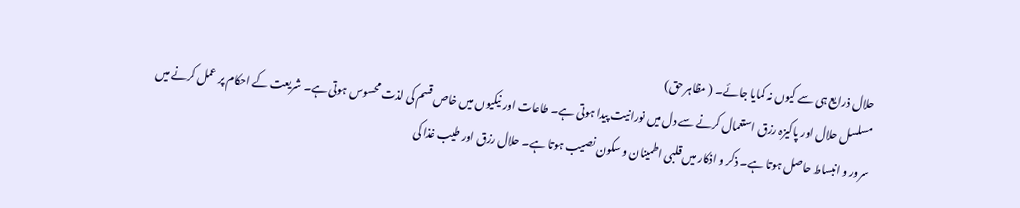حلال ذرایع ہی سے کیوں نہ کمایا جائے۔ ( مظاہر حق)
مسلسل حلال اور پاکیزہ رزق استعمال کرنے سے دل میں نورانیت پیدا ہوتی ہے۔ طاعات اور نیکیوں میں خاص قسم کی لذت محسوس ہوتی ہے۔ شریعت کے احکام پر عمل کرنے میں سرور و انبساط حاصل ہوتا ہے۔ ذکر و اذکار میں قلبی اطمینان و سکون نصیب ہوتا ہے۔ حلال رزق اور طیب غذا کی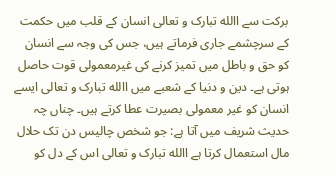برکت سے االله تبارک و تعالی انسان کے قلب میں حکمت کے سرچشمے جاری فرماتے ہیں، جس کی وجہ سے انسان کو حق و باطل میں تمیز کرنے کی غیرمعمولی قوت حاصل ہوتی ہے۔ دین و دنیا کے شعبے میں االله تبارک و تعالی ایسے انسان کو غیر معمولی بصیرت عطا کرتے ہیں۔ چناں چہ حدیث شریف میں آتا ہے: جو شخص چالیس دن تک حلال مال استعمال کرتا ہے االله تبارک و تعالی اس کے دل کو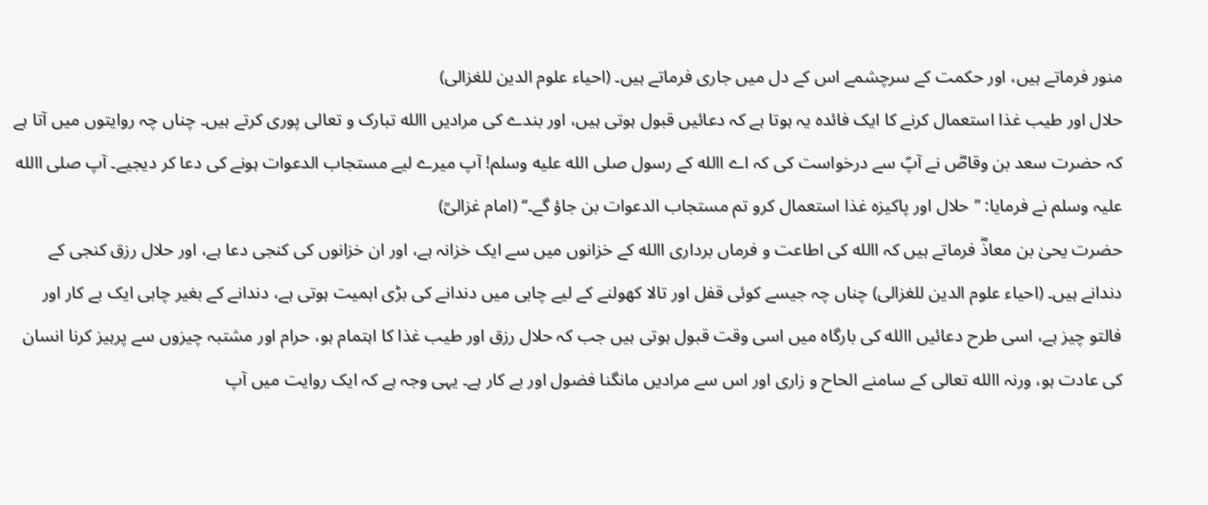منور فرماتے ہیں، اور حکمت کے سرچشمے اس کے دل میں جاری فرماتے ہیں۔ (احیاء علوم الدین للغزالی)
حلال اور طیب غذا استعمال کرنے کا ایک فائدہ یہ ہوتا ہے کہ دعائیں قبول ہوتی ہیں، اور بندے کی مرادیں االله تبارک و تعالی پوری کرتے ہیں۔ چناں چہ روایتوں میں آتا ہے کہ حضرت سعد بن وقاصؓ نے آپؐ سے درخواست کی کہ اے االله کے رسول صلى الله عليه وسلم! آپ میرے لیے مستجاب الدعوات ہونے کی دعا کر دیجیے۔ آپ صلی االله علیہ وسلم نے فرمایا: ’’حلال اور پاکیزہ غذا استعمال کرو تم مستجاب الدعوات بن جاؤ گے۔‘‘ (امام غزالیؒ)
حضرت یحیٰ بن معاذؓ فرماتے ہیں کہ االله کی اطاعت و فرماں برداری االله کے خزانوں میں سے ایک خزانہ ہے، اور ان خزانوں کی کنجی دعا ہے، اور حلال رزق کنجی کے دندانے ہیں۔ (احیاء علوم الدین للغزالی) چناں چہ جیسے کوئی قفل اور تالا کھولنے کے لیے چابی میں دندانے کی بڑی اہمیت ہوتی ہے، دندانے کے بغیر چابی ایک بے کار اور فالتو چیز ہے، اسی طرح دعائیں االله کی بارگاہ میں اسی وقت قبول ہوتی ہیں جب کہ حلال رزق اور طیب غذا کا اہتمام ہو، حرام اور مشتبہ چیزوں سے پرہیز کرنا انسان کی عادت ہو، ورنہ االله تعالی کے سامنے الحاح و زاری اور اس سے مرادیں مانگنا فضول اور بے کار ہے۔ یہی وجہ ہے کہ ایک روایت میں آپ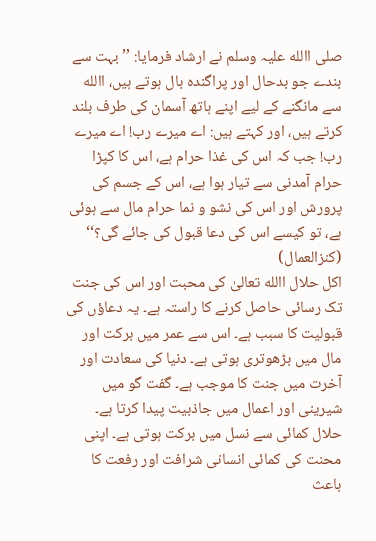صلی االله علیہ وسلم نے ارشاد فرمایا: ’’ بہت سے بندے جو بدحال اور پراگندہ بال ہوتے ہیں، االله سے مانگنے کے لیے اپنے ہاتھ آسمان کی طرف بلند کرتے ہیں، اور کہتے ہیں: اے میرے رب! اے میرے رب! جب کہ اس کی غذا حرام ہے، اس کا کپڑا حرام آمدنی سے تیار ہوا ہے، اس کے جسم کی پرورش اور اس کی نشو و نما حرام مال سے ہوئی ہے، تو کیسے اس کی دعا قبول کی جائے گی؟‘‘ (کنزالعمال)
اکل حلال االله تعالیٰ کی محبت اور اس کی جنت تک رسائی حاصل کرنے کا راستہ ہے۔ یہ دعاؤں کی قبولیت کا سبب ہے۔ اس سے عمر میں برکت اور مال میں بڑھوتری ہوتی ہے۔ دنیا کی سعادت اور آخرت میں جنت کا موجب ہے۔ گفت گو میں شیرینی اور اعمال میں جاذبیت پیدا کرتا ہے۔ حلال کمائی سے نسل میں برکت ہوتی ہے۔ اپنی محنت کی کمائی انسانی شرافت اور رفعت کا باعث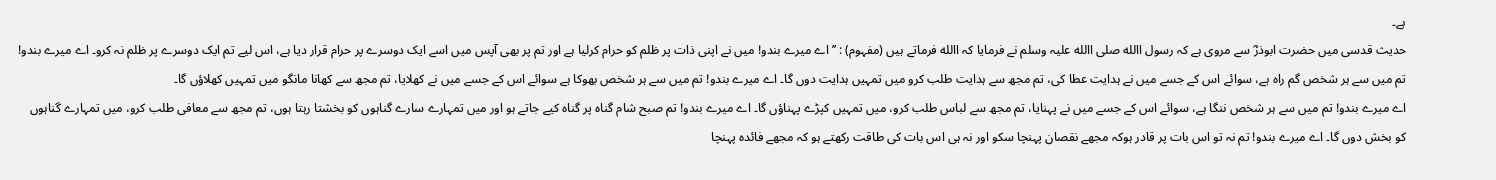ہے۔
حدیث قدسی میں حضرت ابوذرؓ سے مروی ہے کہ رسول االله صلی االله علیہ وسلم نے فرمایا کہ االله فرماتے ہیں (مفہوم) : ’’ اے میرے بندو! میں نے اپنی ذات پر ظلم کو حرام کرلیا ہے اور تم پر بھی آپس میں اسے ایک دوسرے پر حرام قرار دیا ہے، اس لیے تم ایک دوسرے پر ظلم نہ کرو۔ اے میرے بندو! تم میں سے ہر شخص گم راہ ہے، سوائے اس کے جسے میں نے ہدایت عطا کی، تم مجھ سے ہدایت طلب کرو میں تمہیں ہدایت دوں گا۔ اے میرے بندو! تم میں سے ہر شخص بھوکا ہے سوائے اس کے جسے میں نے کھلایا، تم مجھ سے کھانا مانگو میں تمہیں کھلاؤں گا۔
اے میرے بندو! تم میں سے ہر شخص ننگا ہے، سوائے اس کے جسے میں نے پہنایا، تم مجھ سے لباس طلب کرو، میں تمہیں کپڑے پہناؤں گا۔ اے میرے بندو! تم صبح شام گناہ پر گناہ کیے جاتے ہو اور میں تمہارے سارے گناہوں کو بخشتا رہتا ہوں، تم مجھ سے معافی طلب کرو، میں تمہارے گناہوں کو بخش دوں گا۔ اے میرے بندو! تم نہ تو اس بات پر قادر ہوکہ مجھے نقصان پہنچا سکو اور نہ ہی اس بات کی طاقت رکھتے ہو کہ مجھے فائدہ پہنچا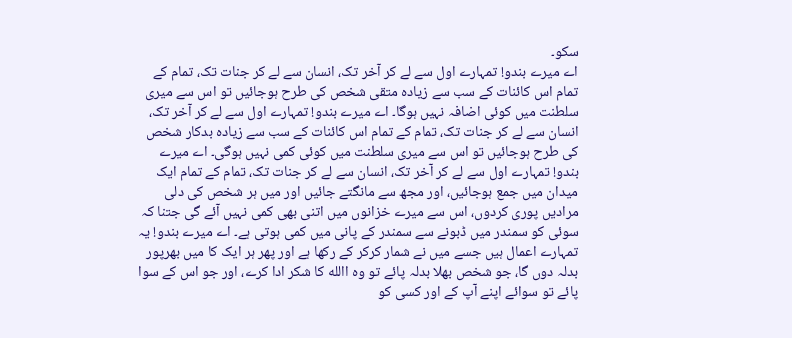سکو۔
اے میرے بندو! تمہارے اول سے لے کر آخر تک، انسان سے لے کر جنات تک، تمام کے تمام اس کائنات کے سب سے زیادہ متقی شخص کی طرح ہوجائیں تو اس سے میری سلطنت میں کوئی اضافہ نہیں ہوگا۔ اے میرے بندو! تمہارے اول سے لے کر آخر تک، انسان سے لے کر جنات تک، تمام کے تمام اس کائنات کے سب سے زیادہ بدکار شخص کی طرح ہوجائیں تو اس سے میری سلطنت میں کوئی کمی نہیں ہوگی۔ اے میرے بندو! تمہارے اول سے لے کر آخر تک، انسان سے لے کر جنات تک، تمام کے تمام ایک میدان میں جمع ہوجائیں، اور مجھ سے مانگتے جائیں اور میں ہر شخص کی دلی مرادیں پوری کردوں، اس سے میرے خزانوں میں اتنی بھی کمی نہیں آئے گی جتنا کہ سوئی کو سمندر میں ڈبونے سے سمندر کے پانی میں کمی ہوتی ہے۔ اے میرے بندو! یہ تمہارے اعمال ہیں جسے میں نے شمار کرکر کے رکھا ہے اور پھر ہر ایک کا میں بھرپور بدلہ دوں گا، جو شخص بھلا بدلہ پائے تو وہ االله کا شکر ادا کرے، اور جو اس کے سوا پائے تو سوائے اپنے آپ کے اور کسی کو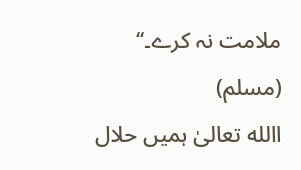ملامت نہ کرے۔‘‘ (مسلم)
االله تعالیٰ ہمیں حلال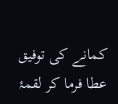کمانے کی توفیق عطا فرما کر لقمۂ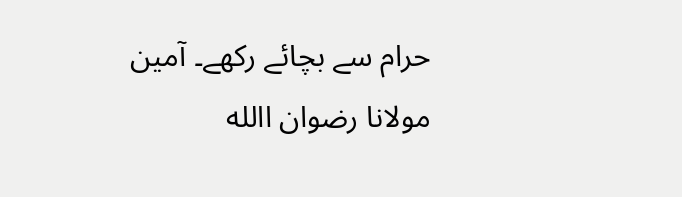حرام سے بچائے رکھے۔ آمین
مولانا رضوان االله